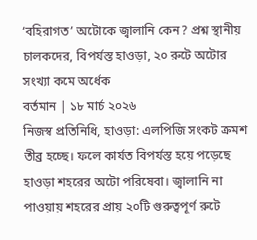‘বহিরাগত’ অটোকে জ্বালানি কেন? প্রশ্ন স্থানীয় চালকদের, বিপর্যস্ত হাওড়া, ২০ রুটে অটোর সংখ্যা কমে অর্ধেক
বর্তমান | ১৮ মার্চ ২০২৬
নিজস্ব প্রতিনিধি, হাওড়া: এলপিজি সংকট ক্রমশ তীব্র হচ্ছে। ফলে কার্যত বিপর্যস্ত হয়ে পড়েছে হাওড়া শহরের অটো পরিষেবা। জ্বালানি না পাওয়ায় শহরের প্রায় ২০টি গুরুত্বপূর্ণ রুটে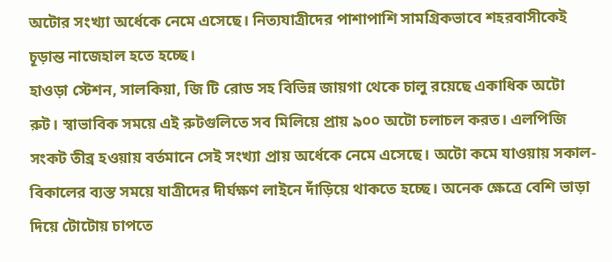অটোর সংখ্যা অর্ধেকে নেমে এসেছে। নিত্যযাত্রীদের পাশাপাশি সামগ্রিকভাবে শহরবাসীকেই চূড়ান্ত নাজেহাল হতে হচ্ছে।
হাওড়া স্টেশন, সালকিয়া, জি টি রোড সহ বিভিন্ন জায়গা থেকে চালু রয়েছে একাধিক অটো রুট। স্বাভাবিক সময়ে এই রুটগুলিতে সব মিলিয়ে প্রায় ৯০০ অটো চলাচল করত। এলপিজি সংকট তীব্র হওয়ায় বর্তমানে সেই সংখ্যা প্রায় অর্ধেকে নেমে এসেছে। অটো কমে যাওয়ায় সকাল-বিকালের ব্যস্ত সময়ে যাত্রীদের দীর্ঘক্ষণ লাইনে দাঁড়িয়ে থাকতে হচ্ছে। অনেক ক্ষেত্রে বেশি ভাড়া দিয়ে টোটোয় চাপতে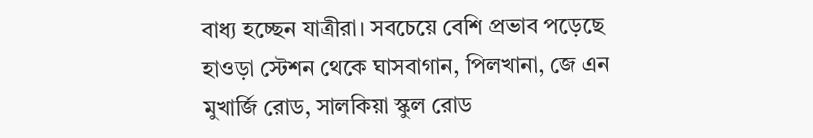বাধ্য হচ্ছেন যাত্রীরা। সবচেয়ে বেশি প্রভাব পড়েছে হাওড়া স্টেশন থেকে ঘাসবাগান, পিলখানা, জে এন মুখার্জি রোড, সালকিয়া স্কুল রোড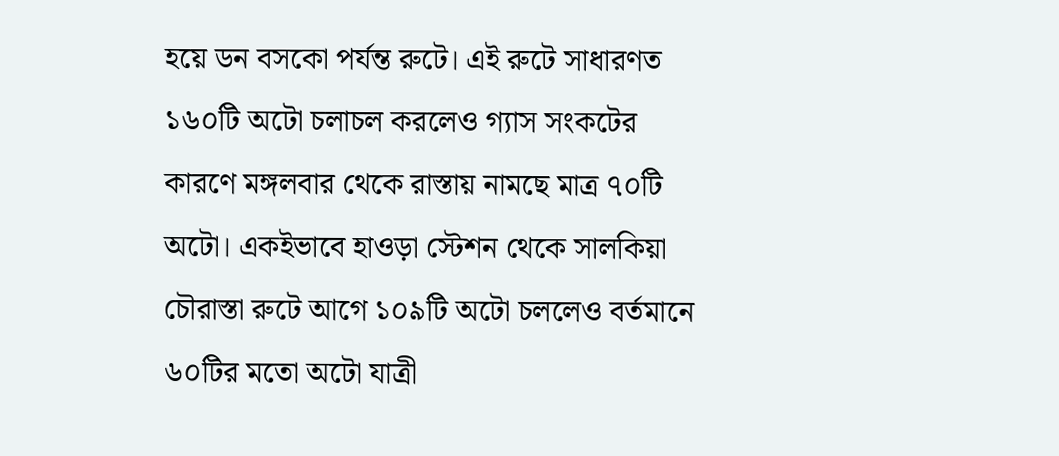হয়ে ডন বসকো পর্যন্ত রুটে। এই রুটে সাধারণত ১৬০টি অটো চলাচল করলেও গ্যাস সংকটের কারণে মঙ্গলবার থেকে রাস্তায় নামছে মাত্র ৭০টি অটো। একইভাবে হাওড়া স্টেশন থেকে সালকিয়া চৌরাস্তা রুটে আগে ১০৯টি অটো চললেও বর্তমানে ৬০টির মতো অটো যাত্রী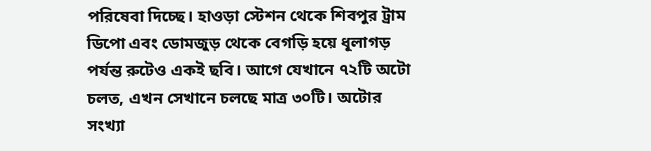পরিষেবা দিচ্ছে। হাওড়া স্টেশন থেকে শিবপুর ট্রাম ডিপো এবং ডোমজুড় থেকে বেগড়ি হয়ে ধূলাগড় পর্যন্ত রুটেও একই ছবি। আগে যেখানে ৭২টি অটো চলত, এখন সেখানে চলছে মাত্র ৩০টি। অটোর সংখ্যা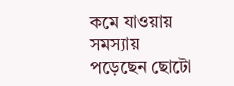কমে যাওয়ায় সমস্যায় পড়েছেন ছোটো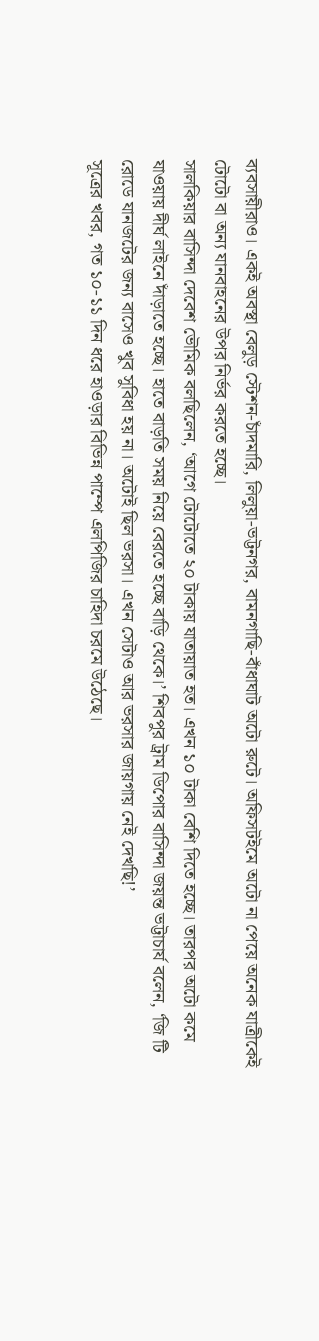ব্যবসায়ীরাও। একই অবস্থা বেলুড় স্টেশন-চাঁদমারি, লিলুয়া-ভট্টনগর, বামনগাছি-বাঁধাঘাট অটো রুটে। অফিসটইমে অটো না পেয়ে অনেক যাত্রীকেই টোটো বা অন্য যানবাহনের উপর নির্ভর করতে হচ্ছে।
সালকিয়ার বাসিন্দা দেবেশ ভৌমিক বলছিলেন, ‘আগে টোটোতে ২০ টাকায় যাতায়াত হত। এখন ১০ টাকা বেশি দিতে হচ্ছে। তারপর অটো কমে যাওয়ায় দীর্ঘ লাইনে দাঁড়াতে হচ্ছে। হাতে বাড়তি সময় নিয়ে বেরতে হচ্ছে বাড়ি থেকে।’ শিবপুর ট্রাম ডিপোর বাসিন্দা জয়ন্ত ভট্টাচার্য বলেন, ‘জি টি রোডে যানজটের জন্য বাসেও খুব সুবিধা হয় না। অটোই ছিল ভরসা। এখন সেটাও আর ভরসার জায়গায় নেই দেখছি!’
সূত্রের খবর, গত ১০-১১ দিন ধরে হাওড়ার বিভিন্ন পাম্পে এলপিজির চাহিদা চরমে উঠেছে।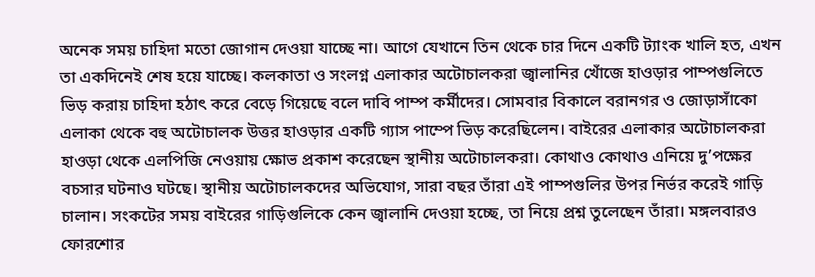অনেক সময় চাহিদা মতো জোগান দেওয়া যাচ্ছে না। আগে যেখানে তিন থেকে চার দিনে একটি ট্যাংক খালি হত, এখন তা একদিনেই শেষ হয়ে যাচ্ছে। কলকাতা ও সংলগ্ন এলাকার অটোচালকরা জ্বালানির খোঁজে হাওড়ার পাম্পগুলিতে ভিড় করায় চাহিদা হঠাৎ করে বেড়ে গিয়েছে বলে দাবি পাম্প কর্মীদের। সোমবার বিকালে বরানগর ও জোড়াসাঁকো এলাকা থেকে বহু অটোচালক উত্তর হাওড়ার একটি গ্যাস পাম্পে ভিড় করেছিলেন। বাইরের এলাকার অটোচালকরা হাওড়া থেকে এলপিজি নেওয়ায় ক্ষোভ প্রকাশ করেছেন স্থানীয় অটোচালকরা। কোথাও কোথাও এনিয়ে দু’পক্ষের বচসার ঘটনাও ঘটছে। স্থানীয় অটোচালকদের অভিযোগ, সারা বছর তাঁরা এই পাম্পগুলির উপর নির্ভর করেই গাড়ি চালান। সংকটের সময় বাইরের গাড়িগুলিকে কেন জ্বালানি দেওয়া হচ্ছে, তা নিয়ে প্রশ্ন তুলেছেন তাঁরা। মঙ্গলবারও ফোরশোর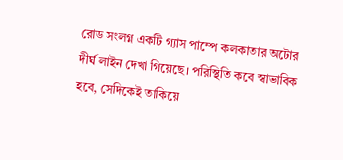রোড সংলগ্ন একটি গ্যাস পাম্পে কলকাতার অটোর দীর্ঘ লাইন দেখা গিয়েছে। পরিস্থিতি কবে স্বাভাবিক হবে, সেদিকেই তাকিয়ে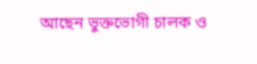আছেন ভুক্তভোগী চালক ও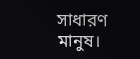সাধারণ মানুষ।